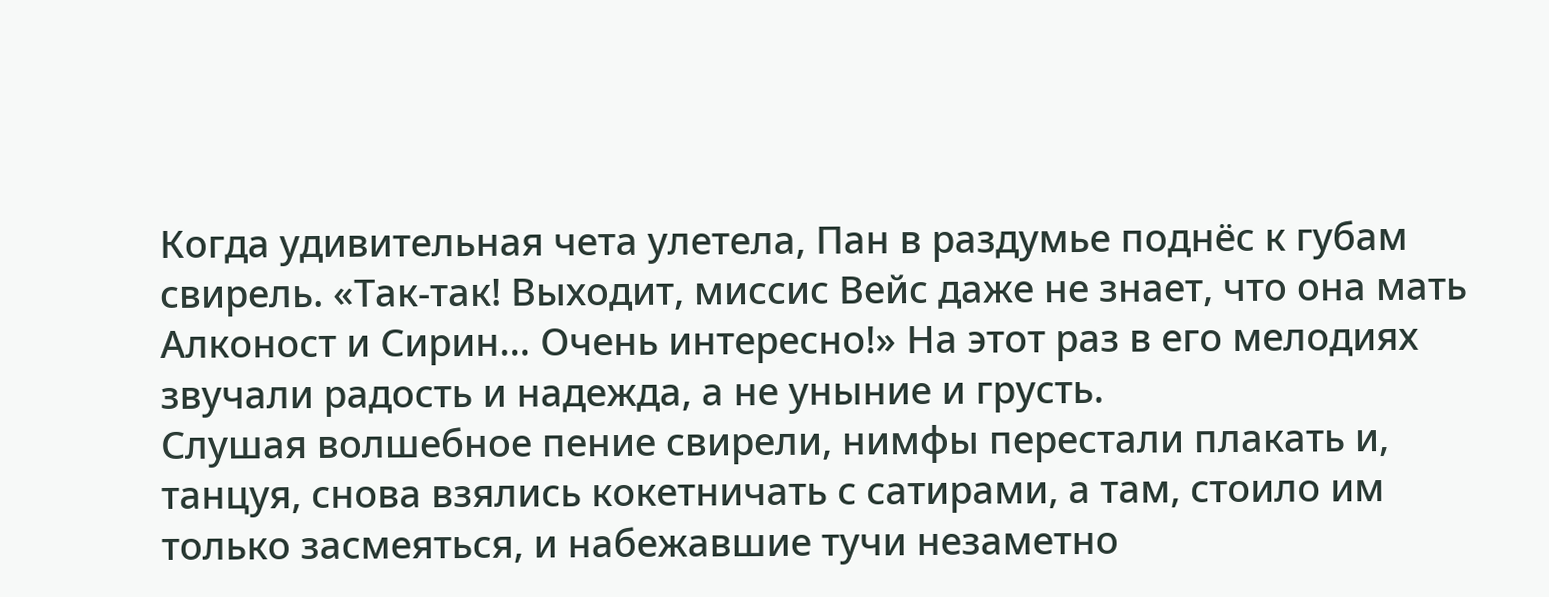Когда удивительная чета улетела, Пан в раздумье поднёс к губам свирель. «Так-так! Выходит, миссис Вейс даже не знает, что она мать Алконост и Сирин… Очень интересно!» На этот раз в его мелодиях звучали радость и надежда, а не уныние и грусть.
Слушая волшебное пение свирели, нимфы перестали плакать и, танцуя, снова взялись кокетничать с сатирами, а там, стоило им только засмеяться, и набежавшие тучи незаметно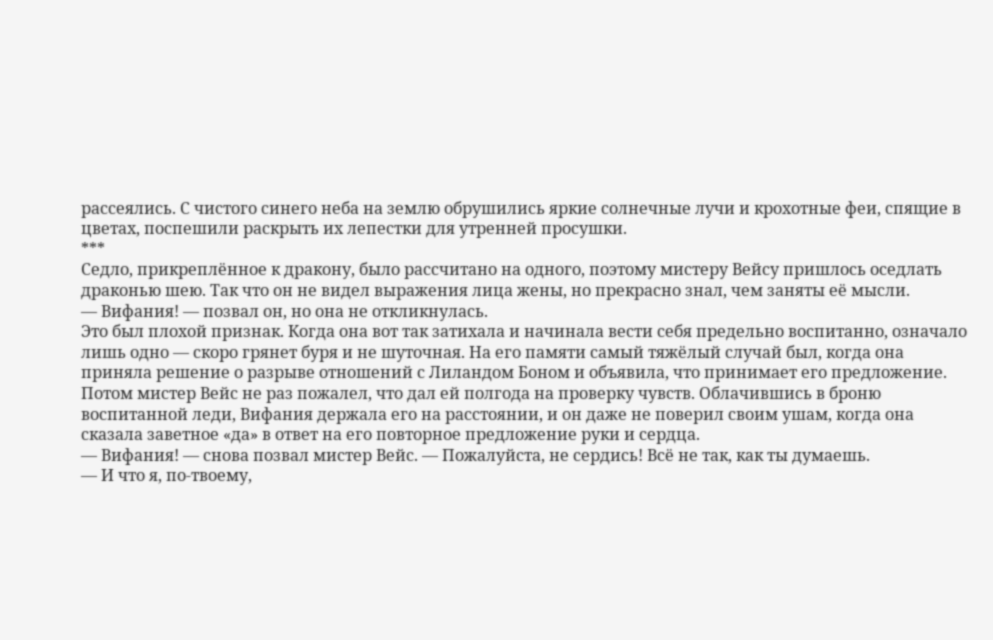рассеялись. С чистого синего неба на землю обрушились яркие солнечные лучи и крохотные феи, спящие в цветах, поспешили раскрыть их лепестки для утренней просушки.
***
Седло, прикреплённое к дракону, было рассчитано на одного, поэтому мистеру Вейсу пришлось оседлать драконью шею. Так что он не видел выражения лица жены, но прекрасно знал, чем заняты её мысли.
— Вифания! — позвал он, но она не откликнулась.
Это был плохой признак. Когда она вот так затихала и начинала вести себя предельно воспитанно, означало лишь одно — скоро грянет буря и не шуточная. На его памяти самый тяжёлый случай был, когда она приняла решение о разрыве отношений с Лиландом Боном и объявила, что принимает его предложение. Потом мистер Вейс не раз пожалел, что дал ей полгода на проверку чувств. Облачившись в броню воспитанной леди, Вифания держала его на расстоянии, и он даже не поверил своим ушам, когда она сказала заветное «да» в ответ на его повторное предложение руки и сердца.
— Вифания! — снова позвал мистер Вейс. — Пожалуйста, не сердись! Всё не так, как ты думаешь.
— И что я, по-твоему,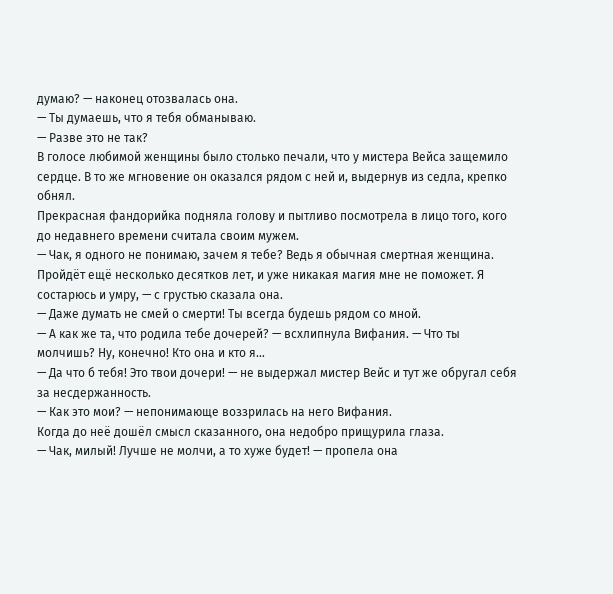думаю? — наконец отозвалась она.
— Ты думаешь, что я тебя обманываю.
— Разве это не так?
В голосе любимой женщины было столько печали, что у мистера Вейса защемило сердце. В то же мгновение он оказался рядом с ней и, выдернув из седла, крепко обнял.
Прекрасная фандорийка подняла голову и пытливо посмотрела в лицо того, кого до недавнего времени считала своим мужем.
— Чак, я одного не понимаю, зачем я тебе? Ведь я обычная смертная женщина. Пройдёт ещё несколько десятков лет, и уже никакая магия мне не поможет. Я состарюсь и умру, — с грустью сказала она.
— Даже думать не смей о смерти! Ты всегда будешь рядом со мной.
— А как же та, что родила тебе дочерей? — всхлипнула Вифания. — Что ты молчишь? Ну, конечно! Кто она и кто я…
— Да что б тебя! Это твои дочери! — не выдержал мистер Вейс и тут же обругал себя за несдержанность.
— Как это мои? — непонимающе воззрилась на него Вифания.
Когда до неё дошёл смысл сказанного, она недобро прищурила глаза.
— Чак, милый! Лучше не молчи, а то хуже будет! — пропела она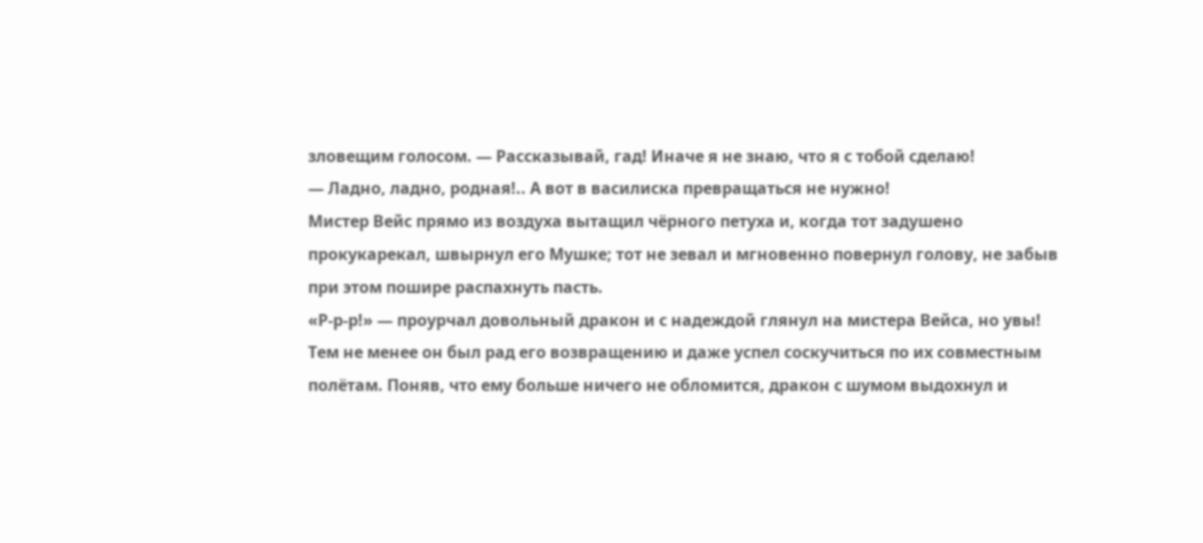зловещим голосом. — Рассказывай, гад! Иначе я не знаю, что я с тобой сделаю!
— Ладно, ладно, родная!.. А вот в василиска превращаться не нужно!
Мистер Вейс прямо из воздуха вытащил чёрного петуха и, когда тот задушено прокукарекал, швырнул его Мушке; тот не зевал и мгновенно повернул голову, не забыв при этом пошире распахнуть пасть.
«Р-р-р!» — проурчал довольный дракон и с надеждой глянул на мистера Вейса, но увы! Тем не менее он был рад его возвращению и даже успел соскучиться по их совместным полётам. Поняв, что ему больше ничего не обломится, дракон с шумом выдохнул и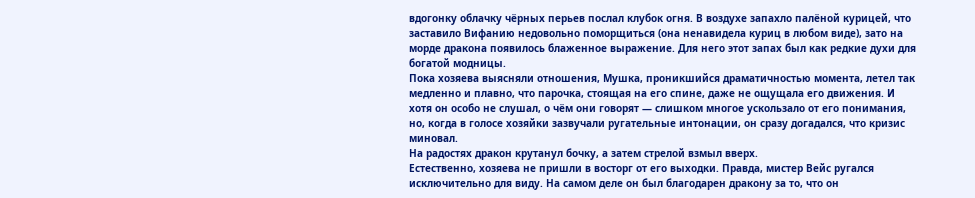вдогонку облачку чёрных перьев послал клубок огня. В воздухе запахло палёной курицей, что заставило Вифанию недовольно поморщиться (она ненавидела куриц в любом виде), зато на морде дракона появилось блаженное выражение. Для него этот запах был как редкие духи для богатой модницы.
Пока хозяева выясняли отношения, Мушка, проникшийся драматичностью момента, летел так медленно и плавно, что парочка, стоящая на его спине, даже не ощущала его движения. И хотя он особо не слушал, о чём они говорят — слишком многое ускользало от его понимания, но, когда в голосе хозяйки зазвучали ругательные интонации, он сразу догадался, что кризис миновал.
На радостях дракон крутанул бочку, а затем стрелой взмыл вверх.
Естественно, хозяева не пришли в восторг от его выходки. Правда, мистер Вейс ругался исключительно для виду. На самом деле он был благодарен дракону за то, что он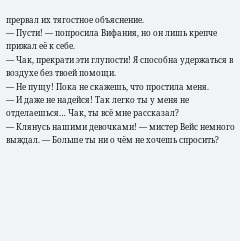прервал их тягостное объяснение.
— Пусти! — попросила Вифания, но он лишь крепче прижал её к себе.
— Чак, прекрати эти глупости! Я способна удержаться в воздухе без твоей помощи.
— Не пущу! Пока не скажешь, что простила меня.
— И даже не надейся! Так легко ты у меня не отделаешься… Чак, ты всё мне рассказал?
— Клянусь нашими девочками! — мистер Вейс немного выждал. — Больше ты ни о чём не хочешь спросить?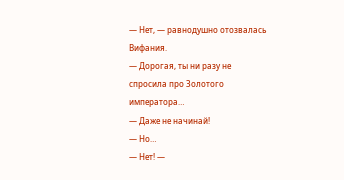— Нет, — равнодушно отозвалась Вифания.
— Дорогая, ты ни разу не спросила про Золотого императора…
— Даже не начинай!
— Но…
— Нет! —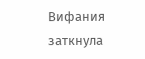Вифания заткнула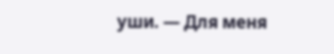уши. — Для меня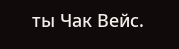ты Чак Вейс.